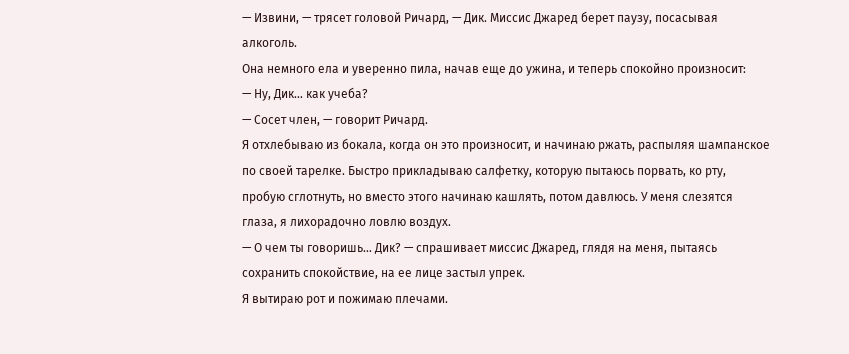— Извини, — трясет головой Ричард, — Дик. Миссис Джаред берет паузу, посасывая алкоголь.
Она немного ела и уверенно пила, начав еще до ужина, и теперь спокойно произносит:
— Ну, Дик… как учеба?
— Сосет член, — говорит Ричард.
Я отхлебываю из бокала, когда он это произносит, и начинаю ржать, распыляя шампанское по своей тарелке. Быстро прикладываю салфетку, которую пытаюсь порвать, ко рту, пробую сглотнуть, но вместо этого начинаю кашлять, потом давлюсь. У меня слезятся глаза, я лихорадочно ловлю воздух.
— О чем ты говоришь… Дик? — спрашивает миссис Джаред, глядя на меня, пытаясь сохранить спокойствие, на ее лице застыл упрек.
Я вытираю рот и пожимаю плечами.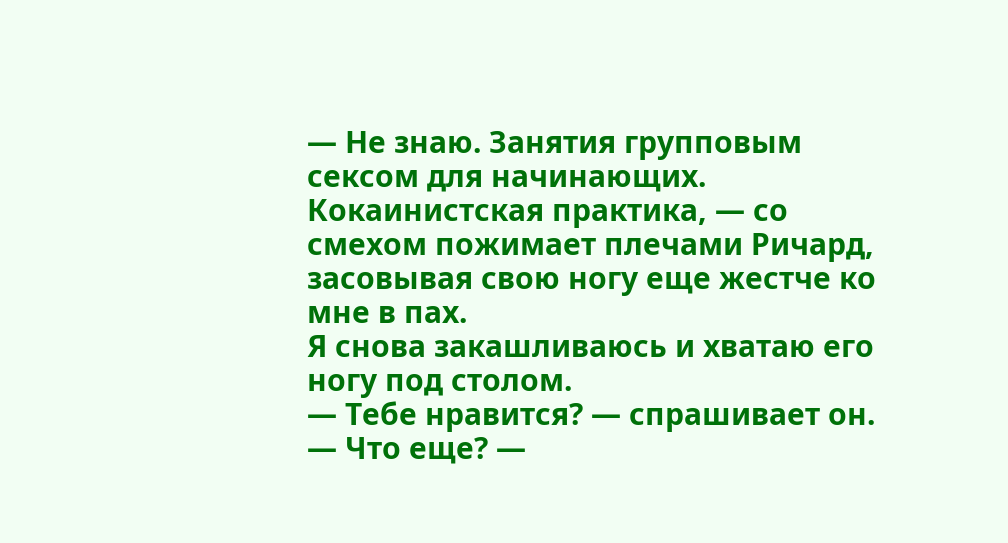— Не знаю. Занятия групповым сексом для начинающих. Кокаинистская практика, — со смехом пожимает плечами Ричард, засовывая свою ногу еще жестче ко мне в пах.
Я снова закашливаюсь и хватаю его ногу под столом.
— Тебе нравится? — спрашивает он.
— Что еще? —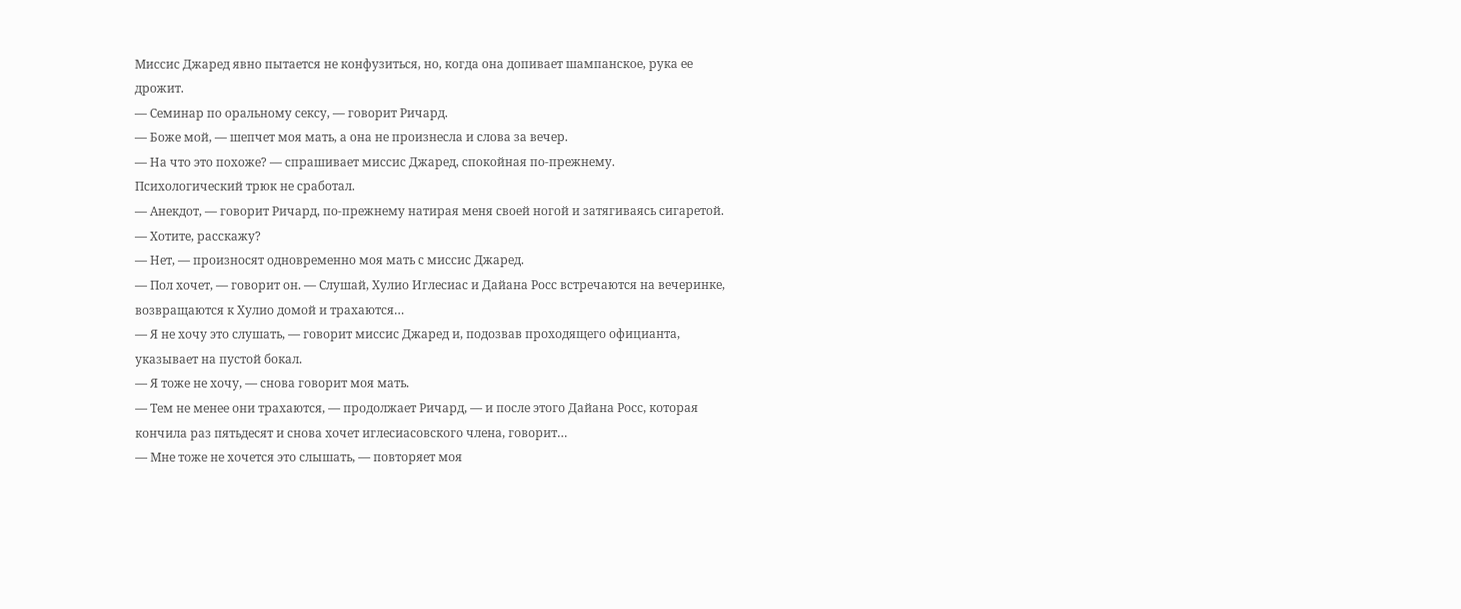Миссис Джаред явно пытается не конфузиться, но, когда она допивает шампанское, рука ее дрожит.
— Семинар по оральному сексу, — говорит Ричард.
— Боже мой, — шепчет моя мать, а она не произнесла и слова за вечер.
— На что это похоже? — спрашивает миссис Джаред, спокойная по-прежнему.
Психологический трюк не сработал.
— Анекдот, — говорит Ричард, по-прежнему натирая меня своей ногой и затягиваясь сигаретой. — Хотите, расскажу?
— Нет, — произносят одновременно моя мать с миссис Джаред.
— Пол хочет, — говорит он. — Слушай, Хулио Иглесиас и Дайана Росс встречаются на вечеринке, возвращаются к Хулио домой и трахаются…
— Я не хочу это слушать, — говорит миссис Джаред и, подозвав проходящего официанта, указывает на пустой бокал.
— Я тоже не хочу, — снова говорит моя мать.
— Тем не менее они трахаются, — продолжает Ричард, — и после этого Дайана Росс, которая кончила раз пятьдесят и снова хочет иглесиасовского члена, говорит…
— Мне тоже не хочется это слышать, — повторяет моя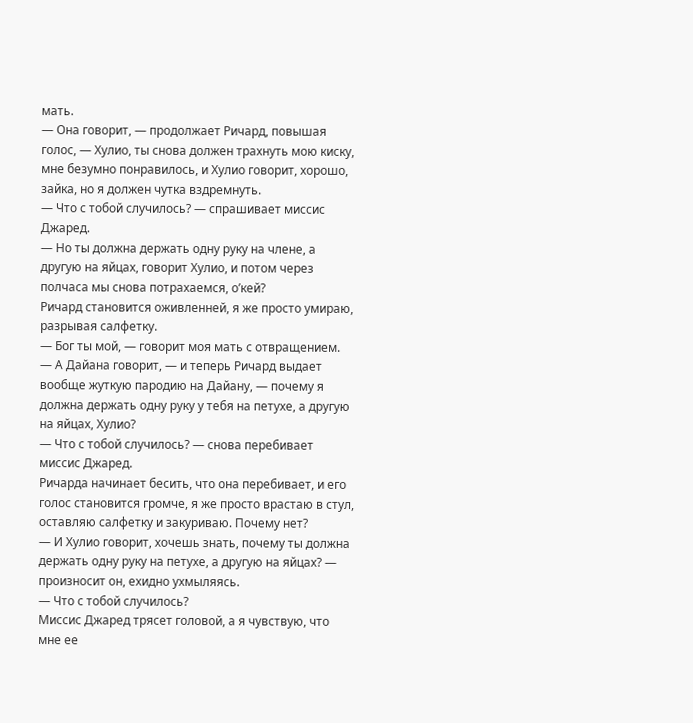мать.
— Она говорит, — продолжает Ричард, повышая голос, — Хулио, ты снова должен трахнуть мою киску, мне безумно понравилось, и Хулио говорит, хорошо, зайка, но я должен чутка вздремнуть.
— Что с тобой случилось? — спрашивает миссис Джаред.
— Но ты должна держать одну руку на члене, а другую на яйцах, говорит Хулио, и потом через полчаса мы снова потрахаемся, о’кей?
Ричард становится оживленней, я же просто умираю, разрывая салфетку.
— Бог ты мой, — говорит моя мать с отвращением.
— А Дайана говорит, — и теперь Ричард выдает вообще жуткую пародию на Дайану, — почему я должна держать одну руку у тебя на петухе, а другую на яйцах, Хулио?
— Что с тобой случилось? — снова перебивает миссис Джаред.
Ричарда начинает бесить, что она перебивает, и его голос становится громче, я же просто врастаю в стул, оставляю салфетку и закуриваю. Почему нет?
— И Хулио говорит, хочешь знать, почему ты должна держать одну руку на петухе, а другую на яйцах? — произносит он, ехидно ухмыляясь.
— Что с тобой случилось?
Миссис Джаред трясет головой, а я чувствую, что мне ее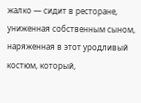жалко — сидит в ресторане, униженная собственным сыном, наряженная в этот уродливый костюм, который,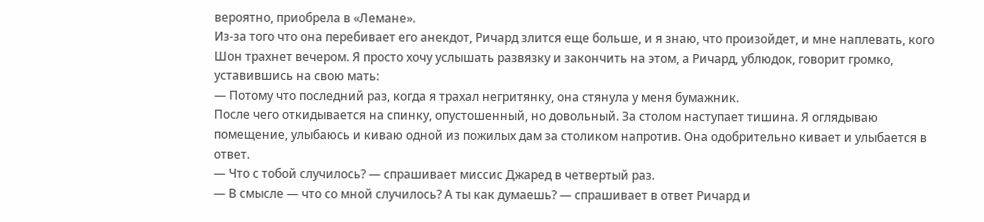вероятно, приобрела в «Лемане».
Из-за того что она перебивает его анекдот, Ричард злится еще больше, и я знаю, что произойдет, и мне наплевать, кого Шон трахнет вечером. Я просто хочу услышать развязку и закончить на этом, а Ричард, ублюдок, говорит громко, уставившись на свою мать:
— Потому что последний раз, когда я трахал негритянку, она стянула у меня бумажник.
После чего откидывается на спинку, опустошенный, но довольный. За столом наступает тишина. Я оглядываю помещение, улыбаюсь и киваю одной из пожилых дам за столиком напротив. Она одобрительно кивает и улыбается в ответ.
— Что с тобой случилось? — спрашивает миссис Джаред в четвертый раз.
— В смысле — что со мной случилось? А ты как думаешь? — спрашивает в ответ Ричард и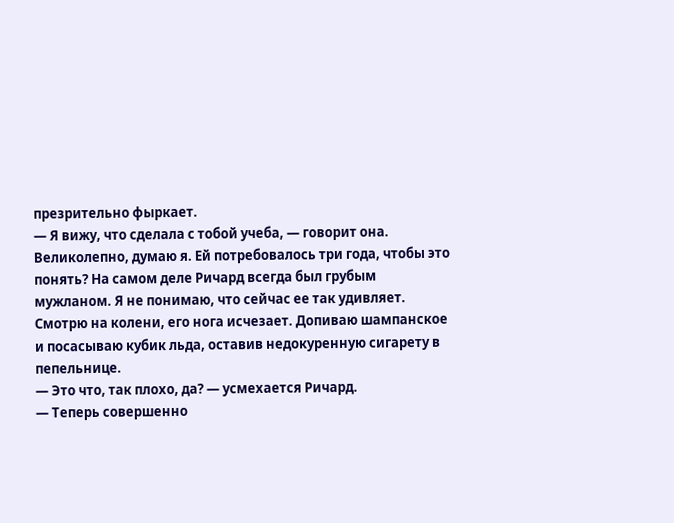презрительно фыркает.
— Я вижу, что сделала с тобой учеба, — говорит она.
Великолепно, думаю я. Ей потребовалось три года, чтобы это понять? На самом деле Ричард всегда был грубым мужланом. Я не понимаю, что сейчас ее так удивляет. Смотрю на колени, его нога исчезает. Допиваю шампанское и посасываю кубик льда, оставив недокуренную сигарету в пепельнице.
— Это что, так плохо, да? — усмехается Ричард.
— Теперь совершенно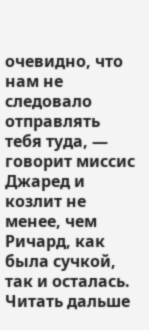очевидно, что нам не следовало отправлять тебя туда, — говорит миссис Джаред и козлит не менее, чем Ричард, как была сучкой, так и осталась.
Читать дальше